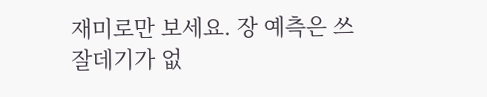재미로만 보세요. 장 예측은 쓰잘데기가 없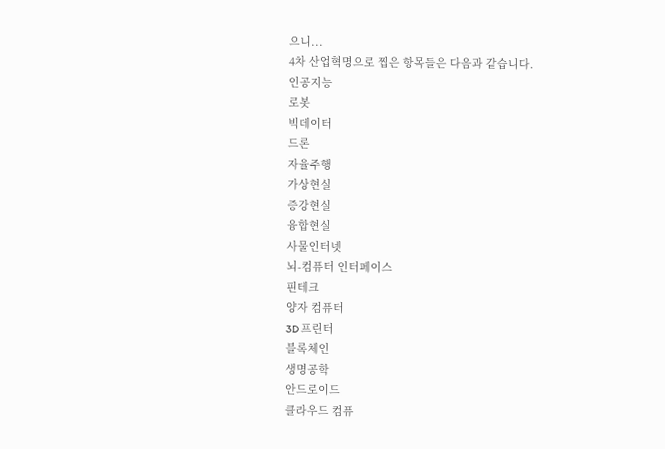으니...
4차 산업혁명으로 찝은 항목들은 다음과 같습니다.
인공지능
로봇
빅데이터
드론
자율주행
가상현실
증강현실
융합현실
사물인터넷
뇌-컴퓨터 인터페이스
핀테크
양자 컴퓨터
3D 프린터
블록체인
생명공학
안드로이드
클라우드 컴퓨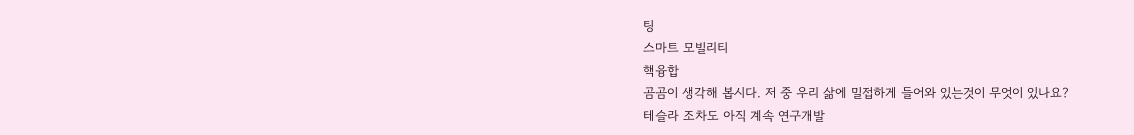팅
스마트 모빌리티
핵융합
곰곰이 생각해 봅시다. 저 중 우리 삶에 밀접하게 들어와 있는것이 무엇이 있나요?
테슬라 조차도 아직 계속 연구개발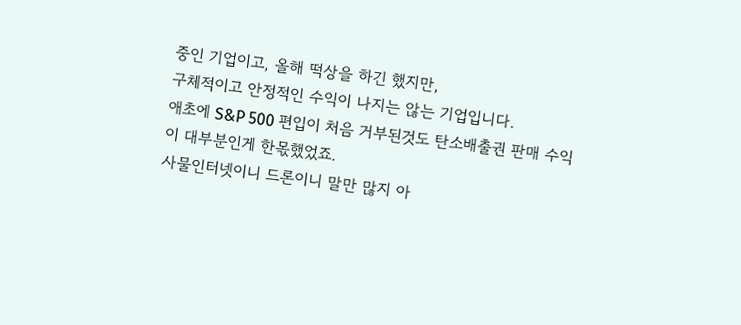중인 기업이고, 올해 떡상을 하긴 했지만,
구체적이고 안정적인 수익이 나지는 않는 기업입니다.
애초에 S&P 500 편입이 처음 거부된것도 탄소배출권 판매 수익이 대부분인게 한몫했었죠.
사물인터넷이니 드론이니 말만 많지 아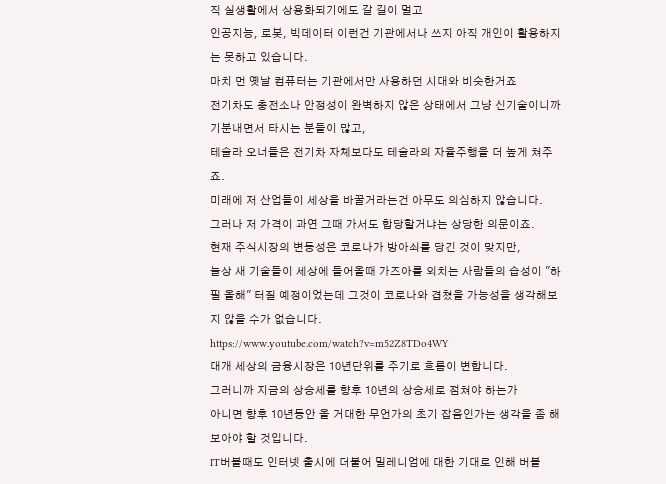직 실생활에서 상용화되기에도 갈 길이 멀고
인공지능, 로봇, 빅데이터 이런건 기관에서나 쓰지 아직 개인이 활용하지는 못하고 있습니다.
마치 먼 옛날 컴퓨터는 기관에서만 사용하던 시대와 비슷한거죠
전기차도 충전소나 안정성이 완벽하지 않은 상태에서 그냥 신기술이니까 기분내면서 타시는 분들이 많고,
테슬라 오너들은 전기차 자체보다도 테슬라의 자율주행을 더 높게 쳐주죠.
미래에 저 산업들이 세상을 바꿀거라는건 아무도 의심하지 않습니다.
그러나 저 가격이 과연 그때 가서도 합당할거냐는 상당한 의문이죠.
현재 주식시장의 변동성은 코로나가 방아쇠를 당긴 것이 맞지만,
늘상 새 기술들이 세상에 들어올때 가즈아를 외치는 사람들의 습성이 "하필 올해" 터질 예정이었는데 그것이 코로나와 겹쳤을 가능성을 생각해보지 않을 수가 없습니다.
https://www.youtube.com/watch?v=m52Z8TDo4WY
대개 세상의 금융시장은 10년단위를 주기로 흐름이 변합니다.
그러니까 지금의 상승세를 향후 10년의 상승세로 점쳐야 하는가
아니면 향후 10년동안 올 거대한 무언가의 초기 잡음인가는 생각을 좀 해 보아야 할 것입니다.
IT버블때도 인터넷 출시에 더불어 밀레니엄에 대한 기대로 인해 버블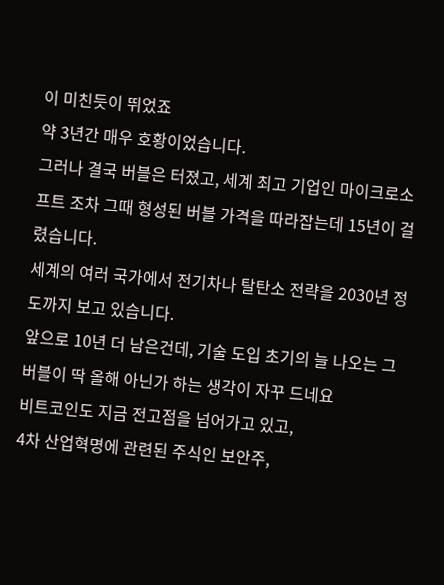이 미친듯이 뛰었죠
약 3년간 매우 호황이었습니다.
그러나 결국 버블은 터졌고, 세계 최고 기업인 마이크로소프트 조차 그때 형성된 버블 가격을 따라잡는데 15년이 걸렸습니다.
세계의 여러 국가에서 전기차나 탈탄소 전략을 2030년 정도까지 보고 있습니다.
앞으로 10년 더 남은건데, 기술 도입 초기의 늘 나오는 그 버블이 딱 올해 아닌가 하는 생각이 자꾸 드네요
비트코인도 지금 전고점을 넘어가고 있고,
4차 산업혁명에 관련된 주식인 보안주,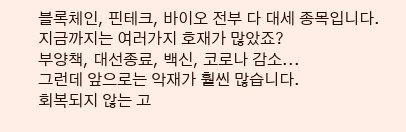블록체인, 핀테크, 바이오 전부 다 대세 종목입니다.
지금까지는 여러가지 호재가 많았죠?
부양책, 대선종료, 백신, 코로나 감소...
그런데 앞으로는 악재가 훨씬 많습니다.
회복되지 않는 고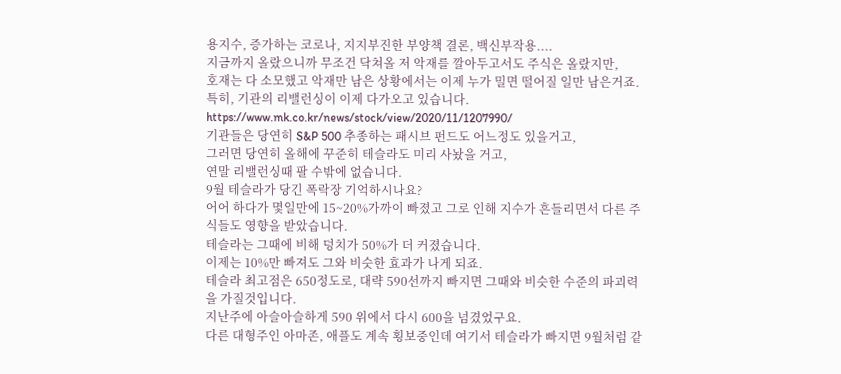용지수, 증가하는 코로나, 지지부진한 부양책 결론, 백신부작용....
지금까지 올랐으니까 무조건 닥쳐올 저 악재를 깔아두고서도 주식은 올랐지만,
호재는 다 소모했고 악재만 남은 상황에서는 이제 누가 밀면 떨어질 일만 남은거죠.
특히, 기관의 리밸런싱이 이제 다가오고 있습니다.
https://www.mk.co.kr/news/stock/view/2020/11/1207990/
기관들은 당연히 S&P 500 추종하는 패시브 펀드도 어느정도 있을거고,
그러면 당연히 올해에 꾸준히 테슬라도 미리 사놨을 거고,
연말 리밸런싱때 팔 수밖에 없습니다.
9월 테슬라가 당긴 폭락장 기억하시나요?
어어 하다가 몇일만에 15~20%가까이 빠졌고 그로 인해 지수가 흔들리면서 다른 주식들도 영향을 받았습니다.
테슬라는 그때에 비해 덩치가 50%가 더 커졌습니다.
이제는 10%만 빠져도 그와 비슷한 효과가 나게 되죠.
테슬라 최고점은 650정도로, 대략 590선까지 빠지면 그때와 비슷한 수준의 파괴력을 가질것입니다.
지난주에 아슬아슬하게 590 위에서 다시 600을 넘겼었구요.
다른 대형주인 아마존, 애플도 계속 횡보중인데 여기서 테슬라가 빠지면 9월처럼 같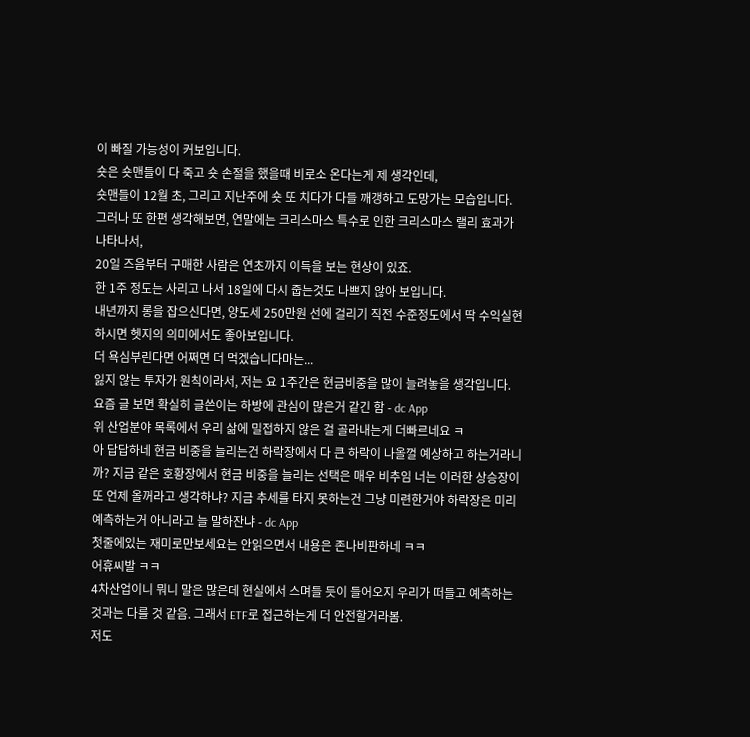이 빠질 가능성이 커보입니다.
숏은 숏맨들이 다 죽고 숏 손절을 했을때 비로소 온다는게 제 생각인데,
숏맨들이 12월 초, 그리고 지난주에 숏 또 치다가 다들 깨갱하고 도망가는 모습입니다.
그러나 또 한편 생각해보면, 연말에는 크리스마스 특수로 인한 크리스마스 랠리 효과가 나타나서,
20일 즈음부터 구매한 사람은 연초까지 이득을 보는 현상이 있죠.
한 1주 정도는 사리고 나서 18일에 다시 줍는것도 나쁘지 않아 보입니다.
내년까지 롱을 잡으신다면, 양도세 250만원 선에 걸리기 직전 수준정도에서 딱 수익실현 하시면 헷지의 의미에서도 좋아보입니다.
더 욕심부린다면 어쩌면 더 먹겠습니다마는...
잃지 않는 투자가 원칙이라서, 저는 요 1주간은 현금비중을 많이 늘려놓을 생각입니다.
요즘 글 보면 확실히 글쓴이는 하방에 관심이 많은거 같긴 함 - dc App
위 산업분야 목록에서 우리 삶에 밀접하지 않은 걸 골라내는게 더빠르네요 ㅋ
아 답답하네 현금 비중을 늘리는건 하락장에서 다 큰 하락이 나올껄 예상하고 하는거라니까? 지금 같은 호황장에서 현금 비중을 늘리는 선택은 매우 비추임 너는 이러한 상승장이 또 언제 올꺼라고 생각하냐? 지금 추세를 타지 못하는건 그냥 미련한거야 하락장은 미리 예측하는거 아니라고 늘 말하잔냐 - dc App
첫줄에있는 재미로만보세요는 안읽으면서 내용은 존나비판하네 ㅋㅋ
어휴씨발 ㅋㅋ
4차산업이니 뭐니 말은 많은데 현실에서 스며들 듯이 들어오지 우리가 떠들고 예측하는 것과는 다를 것 같음. 그래서 ETF로 접근하는게 더 안전할거라봄.
저도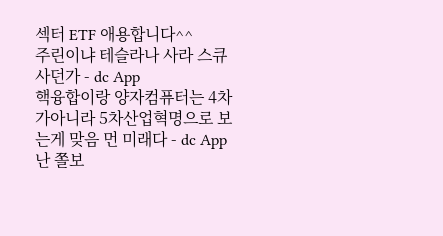섹터 ETF 애용합니다^^
주린이냐 테슬라나 사라 스큐사던가 - dc App
핵융합이랑 양자컴퓨터는 4차가아니라 5차산업혁명으로 보는게 맞음 먼 미래다 - dc App
난 쫄보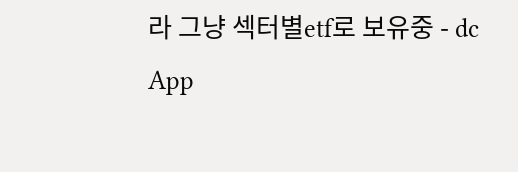라 그냥 섹터별etf로 보유중 - dc App